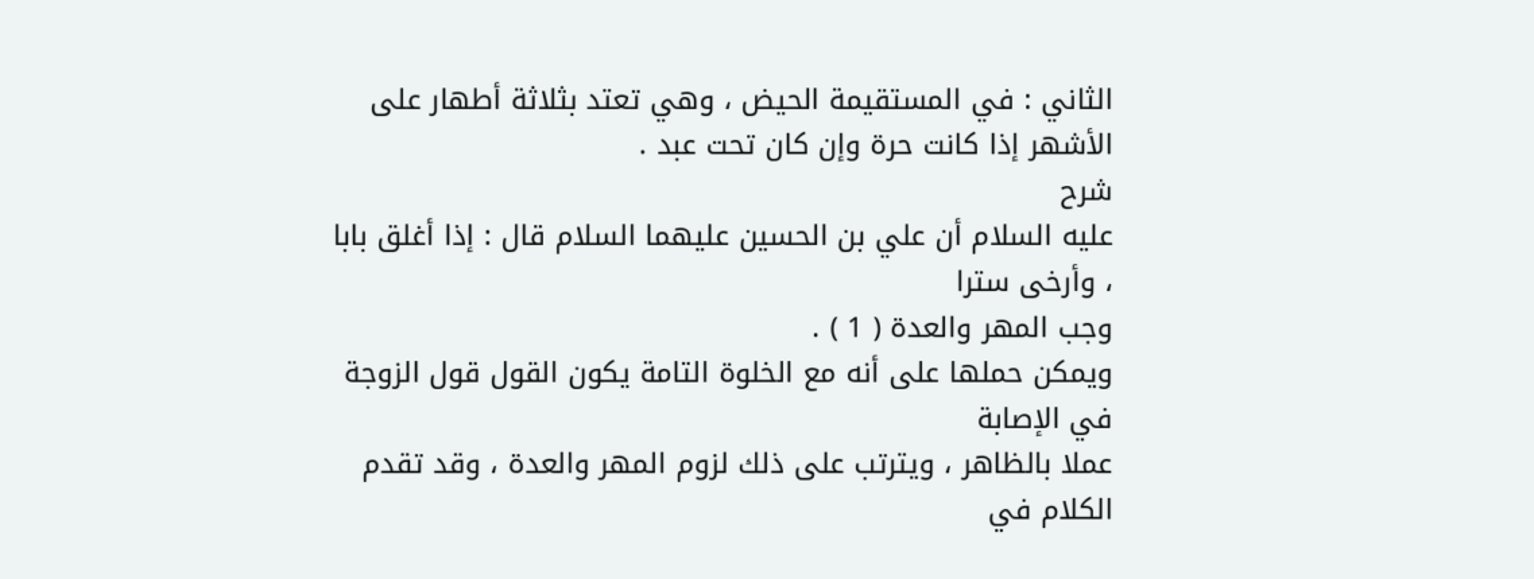الثاني : في المستقيمة الحيض ، وهي تعتد بثلاثة أطهار على
الأشهر إذا كانت حرة وإن كان تحت عبد .
شرح
عليه السلام أن علي بن الحسين عليهما السلام قال : إذا أغلق بابا ، وأرخى سترا
وجب المهر والعدة ( 1 ) .
ويمكن حملها على أنه مع الخلوة التامة يكون القول قول الزوجة في الإصابة
عملا بالظاهر ، ويترتب على ذلك لزوم المهر والعدة ، وقد تقدم الكلام في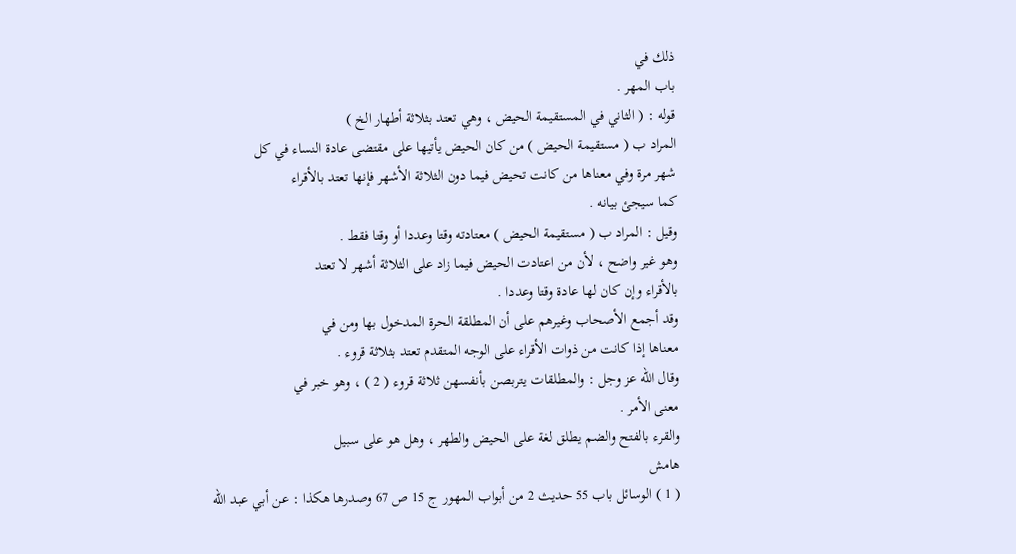ذلك في
باب المهر .
قوله : ( الثاني في المستقيمة الحيض ، وهي تعتد بثلاثة أطهار الخ )
المراد ب ( مستقيمة الحيض ) من كان الحيض يأتيها على مقتضى عادة النساء في كل
شهر مرة وفي معناها من كانت تحيض فيما دون الثلاثة الأشهر فإنها تعتد بالأقراء
كما سيجئ بيانه .
وقيل : المراد ب ( مستقيمة الحيض ) معتادته وقتا وعددا أو وقتا فقط .
وهو غير واضح ، لأن من اعتادت الحيض فيما زاد على الثلاثة أشهر لا تعتد
بالأقراء وإن كان لها عادة وقتا وعددا .
وقد أجمع الأصحاب وغيرهم على أن المطلقة الحرة المدخول بها ومن في
معناها إذا كانت من ذوات الأقراء على الوجه المتقدم تعتد بثلاثة قروء .
وقال الله عز وجل : والمطلقات يتربصن بأنفسهن ثلاثة قروء ( 2 ) ، وهو خبر في
معنى الأمر .
والقرء بالفتح والضم يطلق لغة على الحيض والطهر ، وهل هو على سبيل
هامش
( 1 ) الوسائل باب 55 حديث 2 من أبواب المهور ج 15 ص 67 وصدرها هكذا : عن أبي عبد الله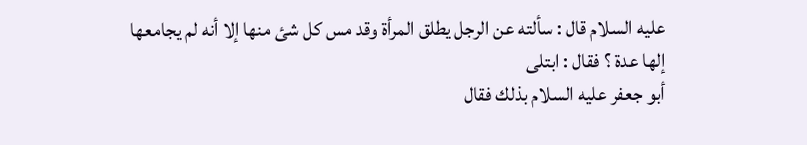عليه السلام قال : سألته عن الرجل يطلق المرأة وقد مس كل شئ منها إلا أنه لم يجامعها إلها عدة ؟ فقال : ابتلى
أبو جعفر عليه السلام بذلك فقال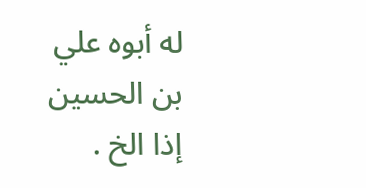له أبوه علي بن الحسين إذا الخ .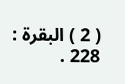( 2 ) البقرة : 228 .